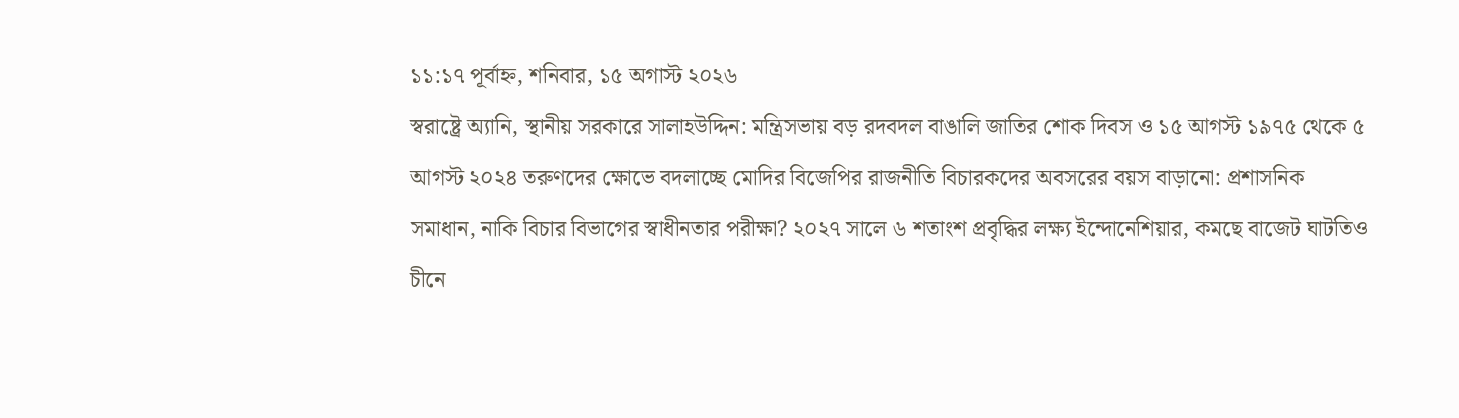১১:১৭ পূর্বাহ্ন, শনিবার, ১৫ অগাস্ট ২০২৬
স্বরাষ্ট্রে অ্যানি, স্থানীয় সরকারে সালাহউদ্দিন: মন্ত্রিসভায় বড় রদবদল বাঙালি জাতির শোক দিবস ও ১৫ আগস্ট ১৯৭৫ থেকে ৫ আগস্ট ২০২৪ তরুণদের ক্ষোভে বদলাচ্ছে মোদির বিজেপির রাজনীতি বিচারকদের অবসরের বয়স বাড়ানো: প্রশাসনিক সমাধান, নাকি বিচার বিভাগের স্বাধীনতার পরীক্ষা? ২০২৭ সালে ৬ শতাংশ প্রবৃদ্ধির লক্ষ্য ইন্দোনেশিয়ার, কমছে বাজেট ঘাটতিও চীনে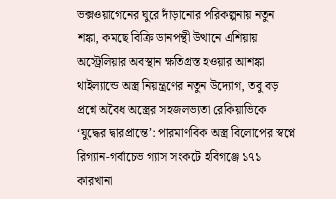ভক্সওয়াগেনের ঘুরে দাঁড়ানোর পরিকল্পনায় নতুন শঙ্কা, কমছে বিক্রি ডানপন্থী উত্থানে এশিয়ায় অস্ট্রেলিয়ার অবস্থান ক্ষতিগ্রস্ত হওয়ার আশঙ্কা থাইল্যান্ডে অস্ত্র নিয়ন্ত্রণের নতুন উদ্যোগ, তবু বড় প্রশ্নে অবৈধ অস্ত্রের সহজলভ্যতা রেকিয়াভিকে ‘যুদ্ধের দ্বারপ্রান্তে’: পারমাণবিক অস্ত্র বিলোপের স্বপ্নে রিগ্যান-গর্বাচেভ গ্যাস সংকটে হবিগঞ্জে ১৭১ কারখানা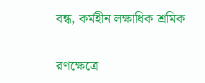বন্ধ, কর্মহীন লক্ষাধিক শ্রমিক

রণক্ষেত্রে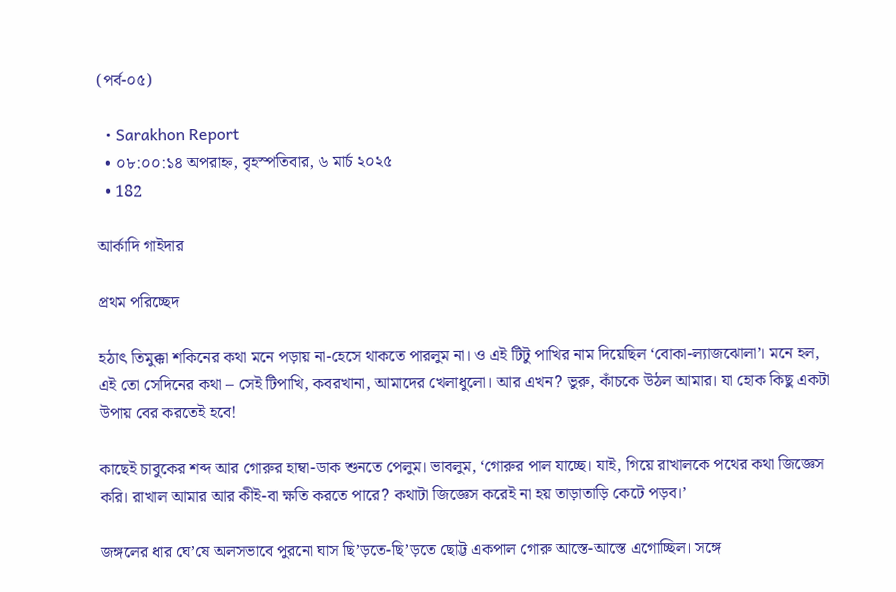(পর্ব-০৫)

  • Sarakhon Report
  • ০৮:০০:১৪ অপরাহ্ন, বৃহস্পতিবার, ৬ মার্চ ২০২৫
  • 182

আর্কাদি গাইদার

প্রথম পরিচ্ছেদ

হঠাৎ তিমুক্কা শকিনের কথা মনে পড়ায় না-হেসে থাকতে পারলুম না। ও এই টিটু পাখির নাম দিয়েছিল ‘বোকা-ল্যাজঝোলা’। মনে হল, এই তো সেদিনের কথা – সেই টিপাখি, কবরখানা, আমাদের খেলাধুলো। আর এখন? ভুরু, কাঁচকে উঠল আমার। যা হোক কিছু একটা উপায় বের করতেই হবে!

কাছেই চাবুকের শব্দ আর গোরুর হাম্বা-ডাক শুনতে পেলুম। ভাবলুম, ‘গোরুর পাল যাচ্ছে। যাই, গিয়ে রাখালকে পথের কথা জিজ্ঞেস করি। রাখাল আমার আর কীই-বা ক্ষতি করতে পারে? কথাটা জিজ্ঞেস করেই না হয় তাড়াতাড়ি কেটে পড়ব।’

জঙ্গলের ধার ঘে’ষে অলসভাবে পুরনো ঘাস ছি’ড়তে-ছি’ড়তে ছোট্ট একপাল গোরু আস্তে-আস্তে এগোচ্ছিল। সঙ্গে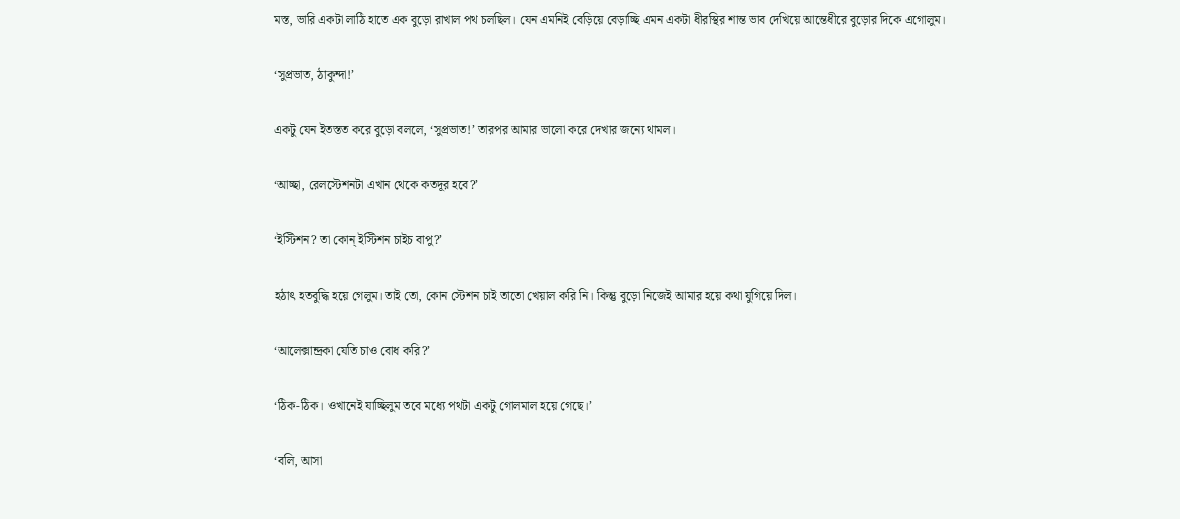মস্ত, ভারি একটা লাঠি হাতে এক বুড়ো রাখাল পথ চলছিল। যেন এমনিই বেড়িয়ে বেড়াচ্ছি এমন একটা ধীরস্থির শান্ত ভাব দেখিয়ে আন্তেধীরে বুড়োর দিকে এগোলুম।

‘সুপ্রভাত, ঠাকুন্দা!’

একটু যেন ইতস্তত করে বুড়ো বললে, ‘সুপ্রভাত!’ তারপর আমার ভালো করে দেখার জন্যে থামল।

‘আচ্ছা, রেলস্টেশনটা এখান থেকে কতদূর হবে?’

‘ইস্টিশন? তা কোন্ ইস্টিশন চাইচ বাপু?’

হঠাৎ হতবুদ্ধি হয়ে গেলুম। তাই তো, কোন স্টেশন চাই তাতো খেয়াল করি নি। কিন্তু বুড়ো নিজেই আমার হয়ে কথা যুগিয়ে দিল।

‘আলেক্সান্দ্রকা যেতি চাও বোধ করি?’

‘ঠিক-ঠিক। ওখানেই যাচ্ছিলুম তবে মধ্যে পথটা একটু গোলমাল হয়ে গেছে।’

‘বলি, আসা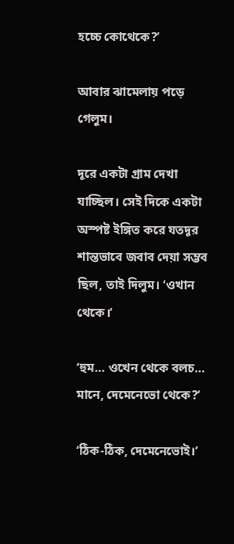হচ্চে কোথেকে?’

আবার ঝামেলায় পড়ে গেলুম।

দূরে একটা গ্রাম দেখা যাচ্ছিল। সেই দিকে একটা অস্পষ্ট ইঙ্গিত করে যতদূর শান্তভাবে জবাব দেয়া সম্ভব ছিল, তাই দিলুম। ‘ওখান থেকে।’

‘হুম… ওখেন থেকে বলচ… মানে, দেমেনেভো থেকে?’

‘ঠিক-ঠিক, দেমেনেভোই।’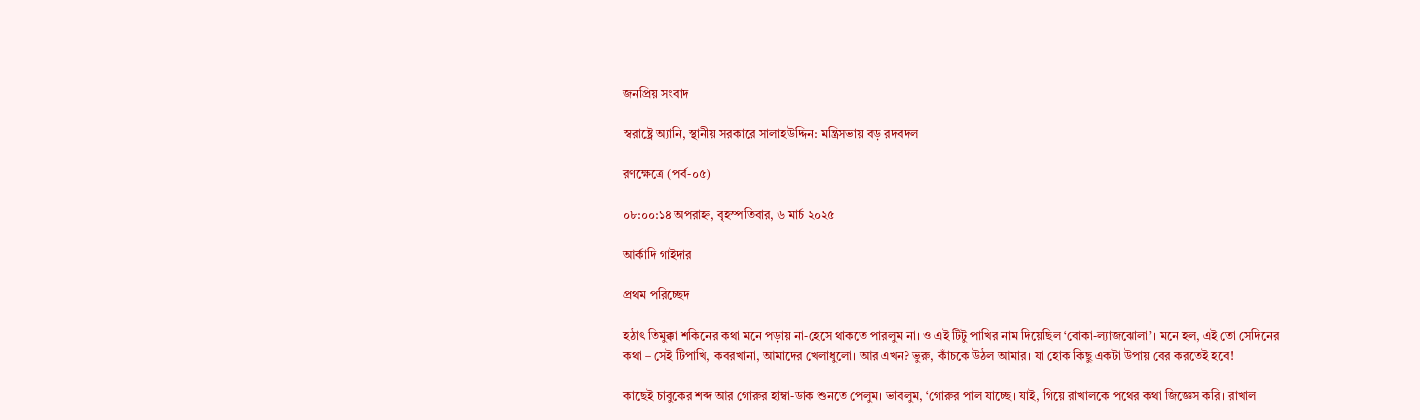জনপ্রিয় সংবাদ

স্বরাষ্ট্রে অ্যানি, স্থানীয় সরকারে সালাহউদ্দিন: মন্ত্রিসভায় বড় রদবদল

রণক্ষেত্রে (পর্ব-০৫)

০৮:০০:১৪ অপরাহ্ন, বৃহস্পতিবার, ৬ মার্চ ২০২৫

আর্কাদি গাইদার

প্রথম পরিচ্ছেদ

হঠাৎ তিমুক্কা শকিনের কথা মনে পড়ায় না-হেসে থাকতে পারলুম না। ও এই টিটু পাখির নাম দিয়েছিল ‘বোকা-ল্যাজঝোলা’। মনে হল, এই তো সেদিনের কথা – সেই টিপাখি, কবরখানা, আমাদের খেলাধুলো। আর এখন? ভুরু, কাঁচকে উঠল আমার। যা হোক কিছু একটা উপায় বের করতেই হবে!

কাছেই চাবুকের শব্দ আর গোরুর হাম্বা-ডাক শুনতে পেলুম। ভাবলুম, ‘গোরুর পাল যাচ্ছে। যাই, গিয়ে রাখালকে পথের কথা জিজ্ঞেস করি। রাখাল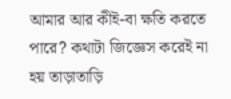আমার আর কীই-বা ক্ষতি করতে পারে? কথাটা জিজ্ঞেস করেই না হয় তাড়াতাড়ি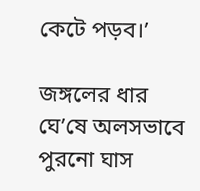কেটে পড়ব।’

জঙ্গলের ধার ঘে’ষে অলসভাবে পুরনো ঘাস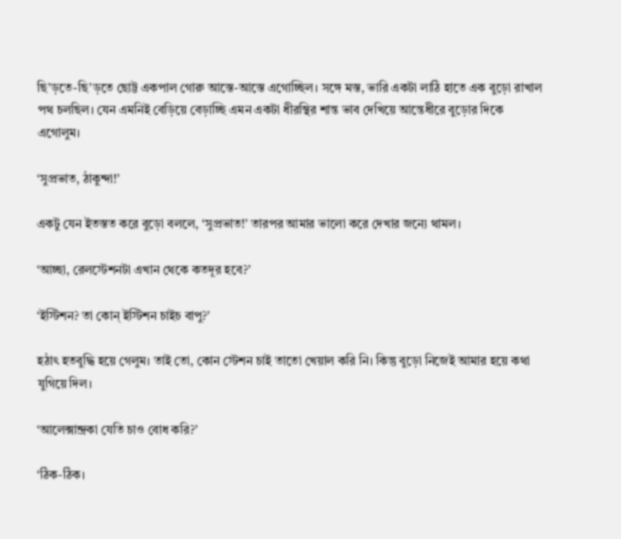ছি’ড়তে-ছি’ড়তে ছোট্ট একপাল গোরু আস্তে-আস্তে এগোচ্ছিল। সঙ্গে মস্ত, ভারি একটা লাঠি হাতে এক বুড়ো রাখাল পথ চলছিল। যেন এমনিই বেড়িয়ে বেড়াচ্ছি এমন একটা ধীরস্থির শান্ত ভাব দেখিয়ে আন্তেধীরে বুড়োর দিকে এগোলুম।

‘সুপ্রভাত, ঠাকুন্দা!’

একটু যেন ইতস্তত করে বুড়ো বললে, ‘সুপ্রভাত!’ তারপর আমার ভালো করে দেখার জন্যে থামল।

‘আচ্ছা, রেলস্টেশনটা এখান থেকে কতদূর হবে?’

‘ইস্টিশন? তা কোন্ ইস্টিশন চাইচ বাপু?’

হঠাৎ হতবুদ্ধি হয়ে গেলুম। তাই তো, কোন স্টেশন চাই তাতো খেয়াল করি নি। কিন্তু বুড়ো নিজেই আমার হয়ে কথা যুগিয়ে দিল।

‘আলেক্সান্দ্রকা যেতি চাও বোধ করি?’

‘ঠিক-ঠিক।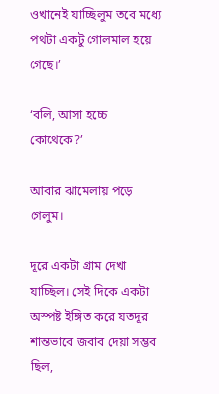ওখানেই যাচ্ছিলুম তবে মধ্যে পথটা একটু গোলমাল হয়ে গেছে।’

‘বলি, আসা হচ্চে কোথেকে?’

আবার ঝামেলায় পড়ে গেলুম।

দূরে একটা গ্রাম দেখা যাচ্ছিল। সেই দিকে একটা অস্পষ্ট ইঙ্গিত করে যতদূর শান্তভাবে জবাব দেয়া সম্ভব ছিল,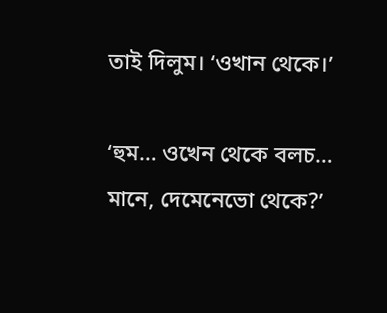তাই দিলুম। ‘ওখান থেকে।’

‘হুম… ওখেন থেকে বলচ… মানে, দেমেনেভো থেকে?’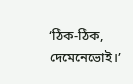‘ঠিক-ঠিক, দেমেনেভোই।’